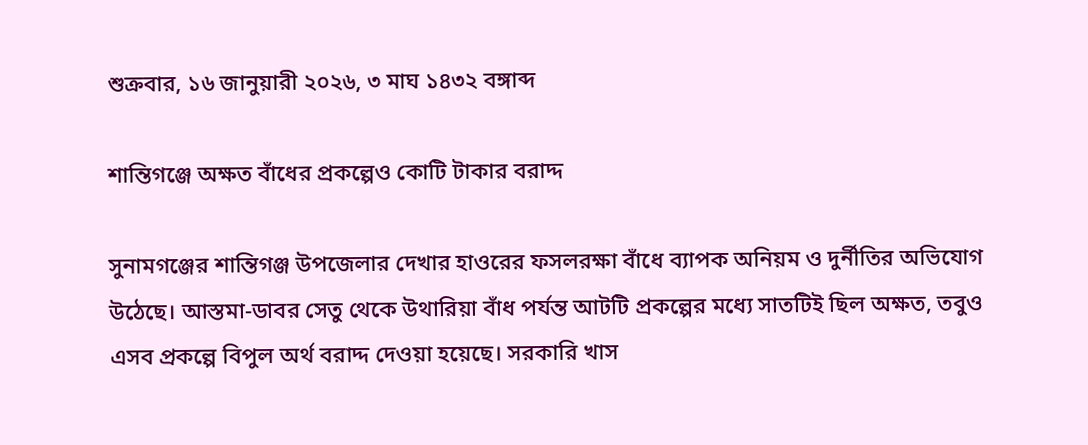শুক্রবার, ১৬ জানুয়ারী ২০২৬, ৩ মাঘ ১৪৩২ বঙ্গাব্দ

শান্তিগঞ্জে অক্ষত বাঁধের প্রকল্পেও কোটি টাকার বরাদ্দ

সুনামগঞ্জের শান্তিগঞ্জ উপজেলার দেখার হাওরের ফসলরক্ষা বাঁধে ব্যাপক অনিয়ম ও দুর্নীতির অভিযোগ উঠেছে। আস্তমা-ডাবর সেতু থেকে উথারিয়া বাঁধ পর্যন্ত আটটি প্রকল্পের মধ্যে সাতটিই ছিল অক্ষত, তবুও এসব প্রকল্পে বিপুল অর্থ বরাদ্দ দেওয়া হয়েছে। সরকারি খাস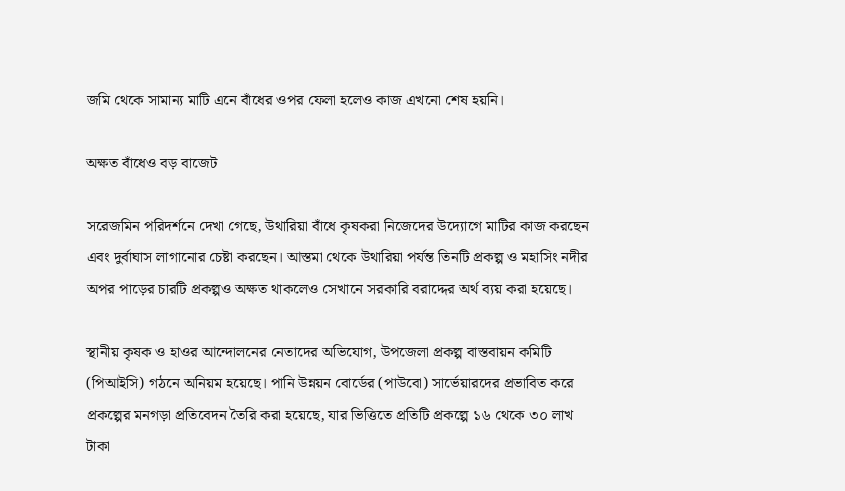জমি থেকে সামান্য মাটি এনে বাঁধের ওপর ফেলা হলেও কাজ এখনো শেষ হয়নি।

অক্ষত বাঁধেও বড় বাজেট

সরেজমিন পরিদর্শনে দেখা গেছে, উথারিয়া বাঁধে কৃষকরা নিজেদের উদ্যোগে মাটির কাজ করছেন এবং দুর্বাঘাস লাগানোর চেষ্টা করছেন। আস্তমা থেকে উথারিয়া পর্যন্ত তিনটি প্রকল্প ও মহাসিং নদীর অপর পাড়ের চারটি প্রকল্পও অক্ষত থাকলেও সেখানে সরকারি বরাদ্দের অর্থ ব্যয় করা হয়েছে।

স্থানীয় কৃষক ও হাওর আন্দোলনের নেতাদের অভিযোগ, উপজেলা প্রকল্প বাস্তবায়ন কমিটি (পিআইসি) গঠনে অনিয়ম হয়েছে। পানি উন্নয়ন বোর্ডের (পাউবো) সার্ভেয়ারদের প্রভাবিত করে প্রকল্পের মনগড়া প্রতিবেদন তৈরি করা হয়েছে, যার ভিত্তিতে প্রতিটি প্রকল্পে ১৬ থেকে ৩০ লাখ টাকা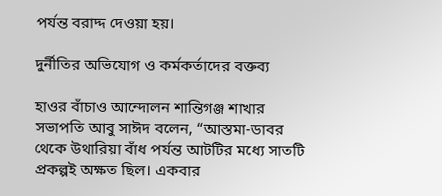পর্যন্ত বরাদ্দ দেওয়া হয়।

দুর্নীতির অভিযোগ ও কর্মকর্তাদের বক্তব্য

হাওর বাঁচাও আন্দোলন শান্তিগঞ্জ শাখার সভাপতি আবু সাঈদ বলেন, “আস্তমা-ডাবর থেকে উথারিয়া বাঁধ পর্যন্ত আটটির মধ্যে সাতটি প্রকল্পই অক্ষত ছিল। একবার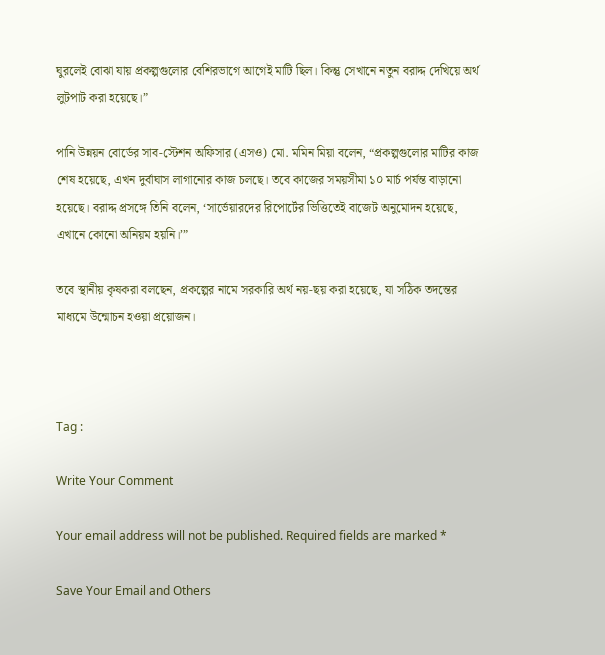ঘুরলেই বোঝা যায় প্রকল্পগুলোর বেশিরভাগে আগেই মাটি ছিল। কিন্তু সেখানে নতুন বরাদ্দ দেখিয়ে অর্থ লুটপাট করা হয়েছে।”

পানি উন্নয়ন বোর্ডের সাব-স্টেশন অফিসার (এসও) মো. মমিন মিয়া বলেন, “প্রকল্পগুলোর মাটির কাজ শেষ হয়েছে, এখন দুর্বাঘাস লাগানোর কাজ চলছে। তবে কাজের সময়সীমা ১০ মার্চ পর্যন্ত বাড়ানো হয়েছে। বরাদ্দ প্রসঙ্গে তিনি বলেন, ‘সার্ভেয়ারদের রিপোর্টের ভিত্তিতেই বাজেট অনুমোদন হয়েছে, এখানে কোনো অনিয়ম হয়নি।’”

তবে স্থানীয় কৃষকরা বলছেন, প্রকল্পের নামে সরকারি অর্থ নয়-ছয় করা হয়েছে, যা সঠিক তদন্তের মাধ্যমে উন্মোচন হওয়া প্রয়োজন।



Tag :

Write Your Comment

Your email address will not be published. Required fields are marked *

Save Your Email and Others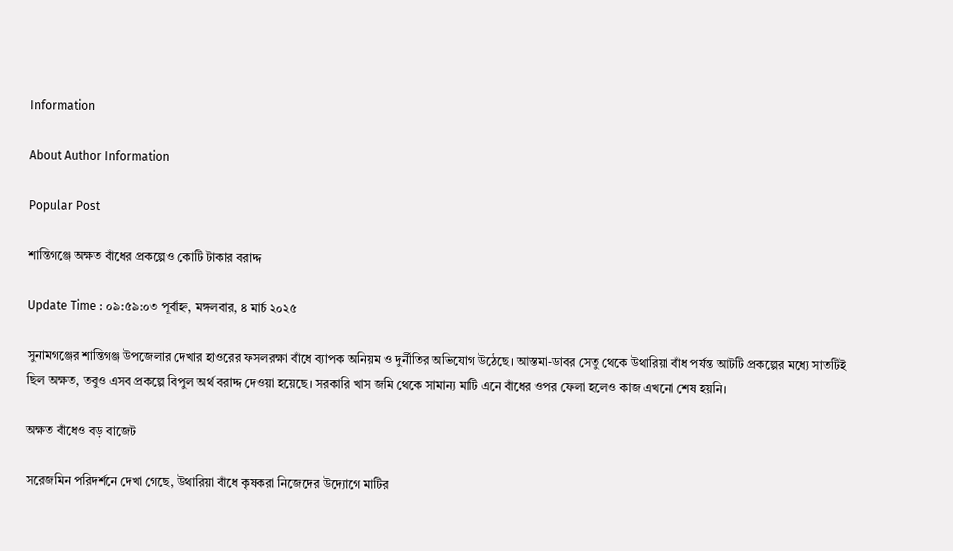Information

About Author Information

Popular Post

শান্তিগঞ্জে অক্ষত বাঁধের প্রকল্পেও কোটি টাকার বরাদ্দ

Update Time : ০৯:৫৯:০৩ পূর্বাহ্ন, মঙ্গলবার, ৪ মার্চ ২০২৫

সুনামগঞ্জের শান্তিগঞ্জ উপজেলার দেখার হাওরের ফসলরক্ষা বাঁধে ব্যাপক অনিয়ম ও দুর্নীতির অভিযোগ উঠেছে। আস্তমা-ডাবর সেতু থেকে উথারিয়া বাঁধ পর্যন্ত আটটি প্রকল্পের মধ্যে সাতটিই ছিল অক্ষত, তবুও এসব প্রকল্পে বিপুল অর্থ বরাদ্দ দেওয়া হয়েছে। সরকারি খাস জমি থেকে সামান্য মাটি এনে বাঁধের ওপর ফেলা হলেও কাজ এখনো শেষ হয়নি।

অক্ষত বাঁধেও বড় বাজেট

সরেজমিন পরিদর্শনে দেখা গেছে, উথারিয়া বাঁধে কৃষকরা নিজেদের উদ্যোগে মাটির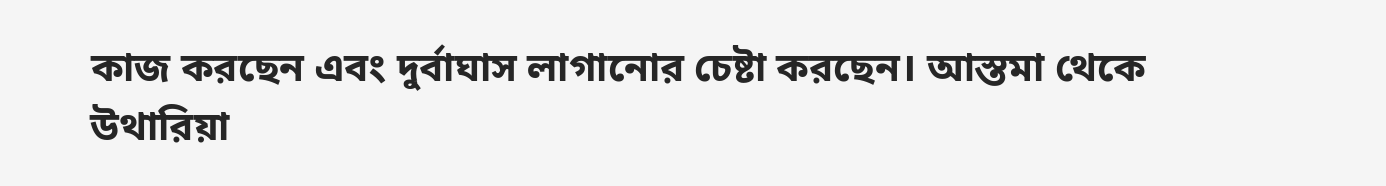কাজ করছেন এবং দুর্বাঘাস লাগানোর চেষ্টা করছেন। আস্তমা থেকে উথারিয়া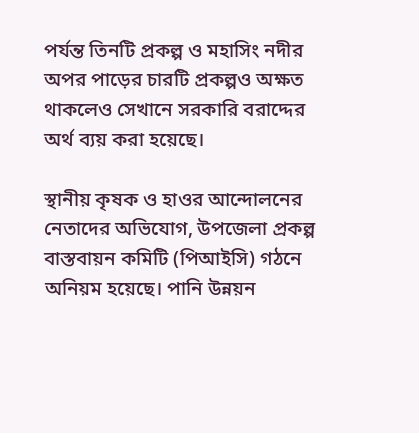পর্যন্ত তিনটি প্রকল্প ও মহাসিং নদীর অপর পাড়ের চারটি প্রকল্পও অক্ষত থাকলেও সেখানে সরকারি বরাদ্দের অর্থ ব্যয় করা হয়েছে।

স্থানীয় কৃষক ও হাওর আন্দোলনের নেতাদের অভিযোগ, উপজেলা প্রকল্প বাস্তবায়ন কমিটি (পিআইসি) গঠনে অনিয়ম হয়েছে। পানি উন্নয়ন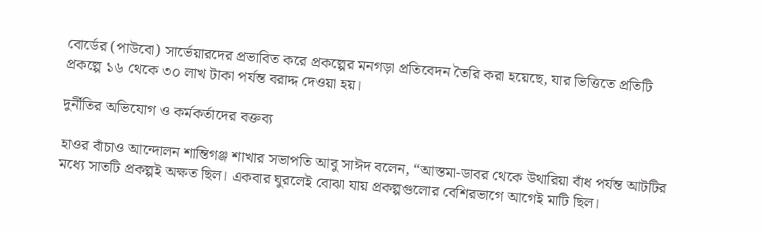বোর্ডের (পাউবো) সার্ভেয়ারদের প্রভাবিত করে প্রকল্পের মনগড়া প্রতিবেদন তৈরি করা হয়েছে, যার ভিত্তিতে প্রতিটি প্রকল্পে ১৬ থেকে ৩০ লাখ টাকা পর্যন্ত বরাদ্দ দেওয়া হয়।

দুর্নীতির অভিযোগ ও কর্মকর্তাদের বক্তব্য

হাওর বাঁচাও আন্দোলন শান্তিগঞ্জ শাখার সভাপতি আবু সাঈদ বলেন, “আস্তমা-ডাবর থেকে উথারিয়া বাঁধ পর্যন্ত আটটির মধ্যে সাতটি প্রকল্পই অক্ষত ছিল। একবার ঘুরলেই বোঝা যায় প্রকল্পগুলোর বেশিরভাগে আগেই মাটি ছিল।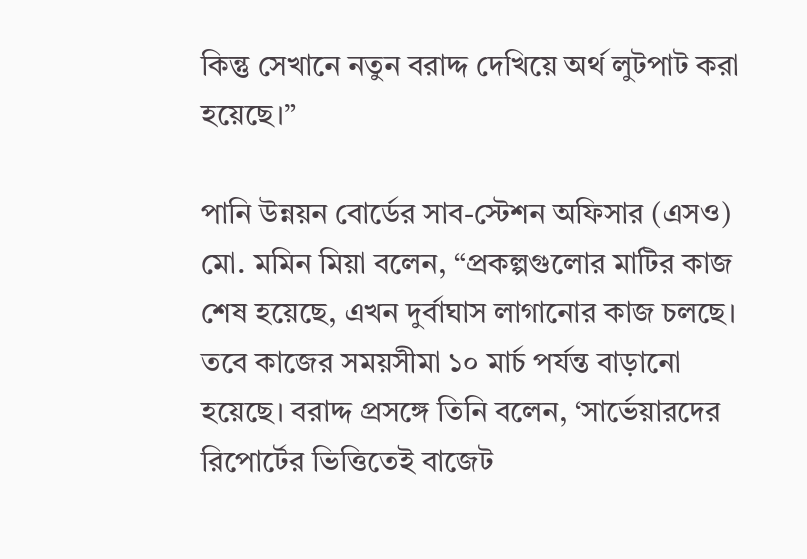কিন্তু সেখানে নতুন বরাদ্দ দেখিয়ে অর্থ লুটপাট করা হয়েছে।”

পানি উন্নয়ন বোর্ডের সাব-স্টেশন অফিসার (এসও) মো. মমিন মিয়া বলেন, “প্রকল্পগুলোর মাটির কাজ শেষ হয়েছে, এখন দুর্বাঘাস লাগানোর কাজ চলছে। তবে কাজের সময়সীমা ১০ মার্চ পর্যন্ত বাড়ানো হয়েছে। বরাদ্দ প্রসঙ্গে তিনি বলেন, ‘সার্ভেয়ারদের রিপোর্টের ভিত্তিতেই বাজেট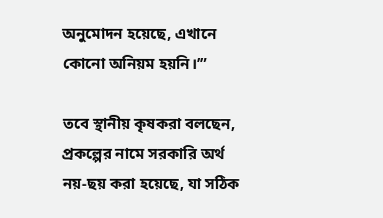অনুমোদন হয়েছে, এখানে কোনো অনিয়ম হয়নি।’”

তবে স্থানীয় কৃষকরা বলছেন, প্রকল্পের নামে সরকারি অর্থ নয়-ছয় করা হয়েছে, যা সঠিক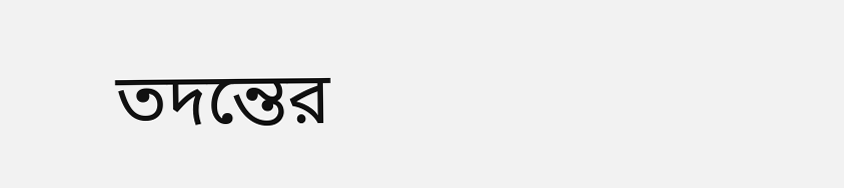তদন্তের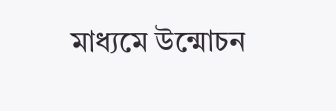মাধ্যমে উন্মোচন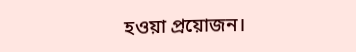হওয়া প্রয়োজন।